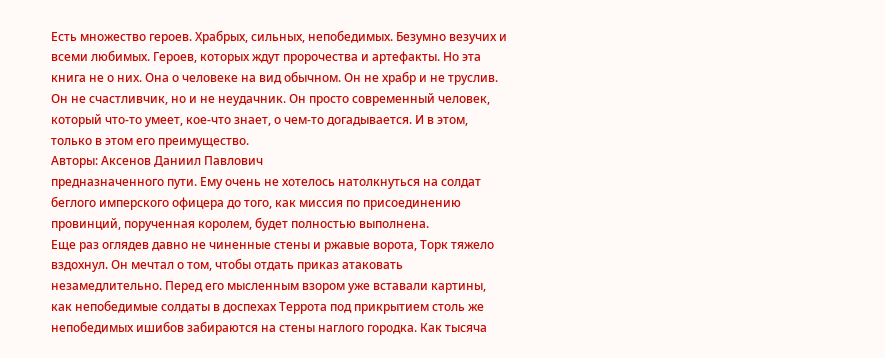Есть множество героев. Храбрых, сильных, непобедимых. Безумно везучих и всеми любимых. Героев, которых ждут пророчества и артефакты. Но эта книга не о них. Она о человеке на вид обычном. Он не храбр и не труслив. Он не счастливчик, но и не неудачник. Он просто современный человек, который что-то умеет, кое-что знает, о чем-то догадывается. И в этом, только в этом его преимущество.
Авторы: Аксенов Даниил Павлович
предназначенного пути. Ему очень не хотелось натолкнуться на солдат беглого имперского офицера до того, как миссия по присоединению провинций, порученная королем, будет полностью выполнена.
Еще раз оглядев давно не чиненные стены и ржавые ворота, Торк тяжело вздохнул. Он мечтал о том, чтобы отдать приказ атаковать незамедлительно. Перед его мысленным взором уже вставали картины, как непобедимые солдаты в доспехах Террота под прикрытием столь же непобедимых ишибов забираются на стены наглого городка. Как тысяча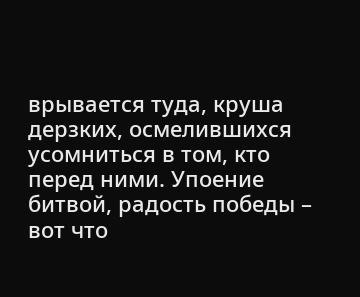врывается туда, круша дерзких, осмелившихся усомниться в том, кто перед ними. Упоение битвой, радость победы – вот что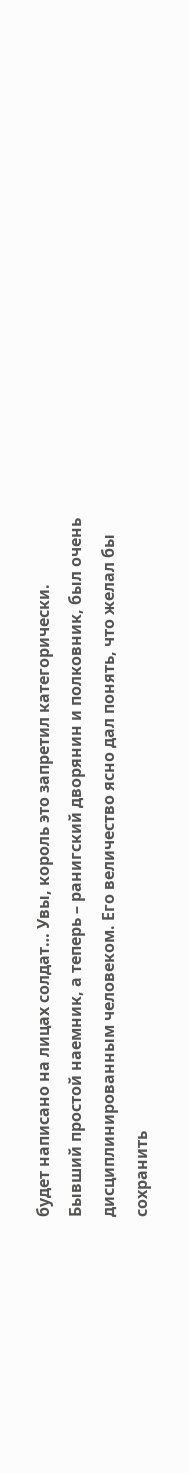будет написано на лицах солдат… Увы, король это запретил категорически.
Бывший простой наемник, а теперь – ранигский дворянин и полковник, был очень дисциплинированным человеком. Его величество ясно дал понять, что желал бы сохранить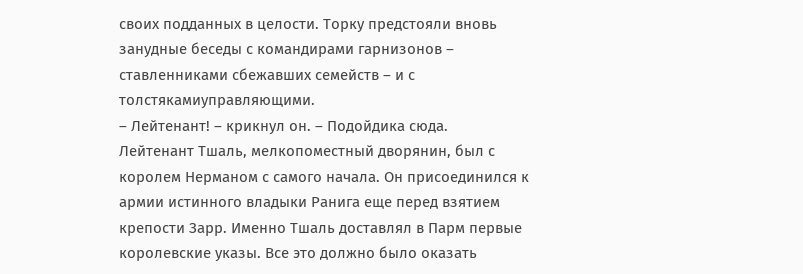своих подданных в целости. Торку предстояли вновь занудные беседы с командирами гарнизонов – ставленниками сбежавших семейств – и с толстякамиуправляющими.
– Лейтенант! – крикнул он. – Подойдика сюда.
Лейтенант Тшаль, мелкопоместный дворянин, был с королем Нерманом с самого начала. Он присоединился к армии истинного владыки Ранига еще перед взятием крепости Зарр. Именно Тшаль доставлял в Парм первые королевские указы. Все это должно было оказать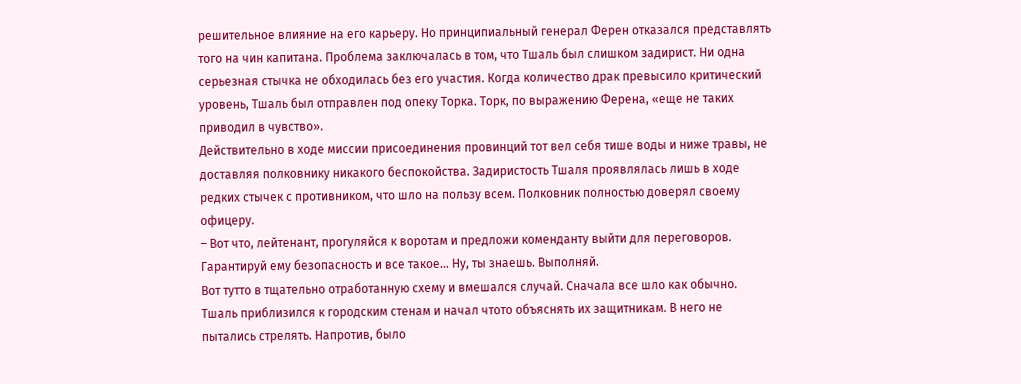решительное влияние на его карьеру. Но принципиальный генерал Ферен отказался представлять того на чин капитана. Проблема заключалась в том, что Тшаль был слишком задирист. Ни одна серьезная стычка не обходилась без его участия. Когда количество драк превысило критический уровень, Тшаль был отправлен под опеку Торка. Торк, по выражению Ферена, «еще не таких приводил в чувство».
Действительно в ходе миссии присоединения провинций тот вел себя тише воды и ниже травы, не доставляя полковнику никакого беспокойства. Задиристость Тшаля проявлялась лишь в ходе редких стычек с противником, что шло на пользу всем. Полковник полностью доверял своему офицеру.
– Вот что, лейтенант, прогуляйся к воротам и предложи коменданту выйти для переговоров. Гарантируй ему безопасность и все такое… Ну, ты знаешь. Выполняй.
Вот тутто в тщательно отработанную схему и вмешался случай. Сначала все шло как обычно. Тшаль приблизился к городским стенам и начал чтото объяснять их защитникам. В него не пытались стрелять. Напротив, было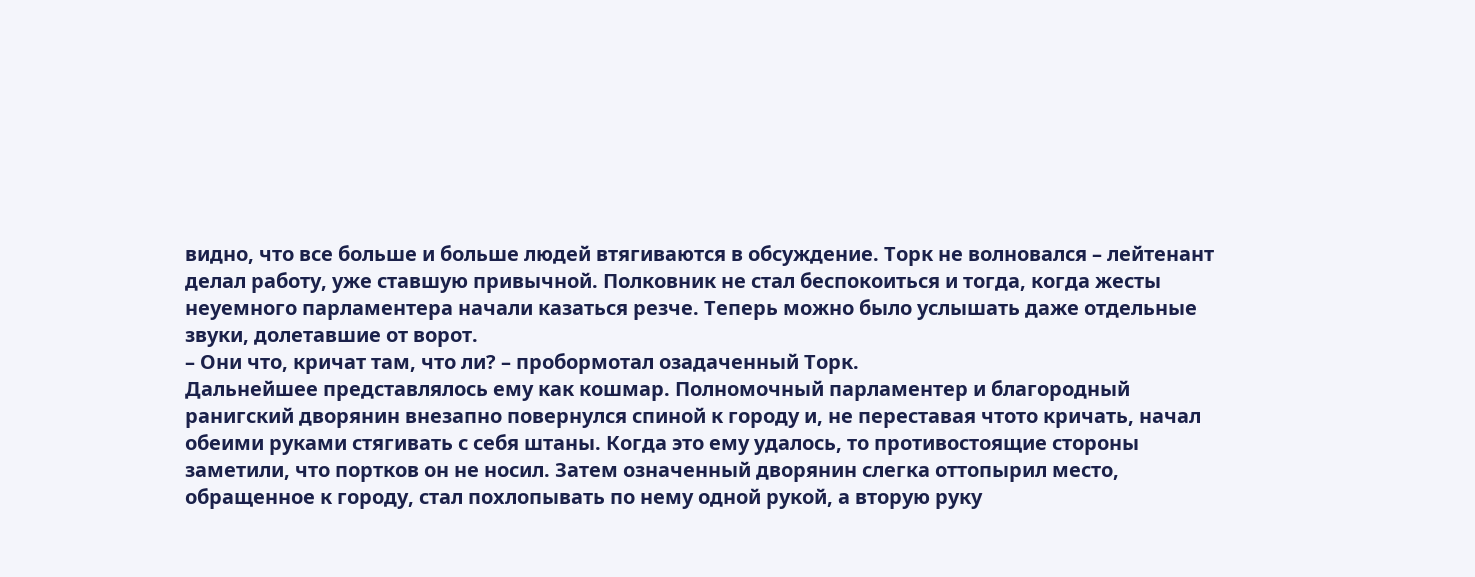видно, что все больше и больше людей втягиваются в обсуждение. Торк не волновался – лейтенант делал работу, уже ставшую привычной. Полковник не стал беспокоиться и тогда, когда жесты неуемного парламентера начали казаться резче. Теперь можно было услышать даже отдельные звуки, долетавшие от ворот.
– Они что, кричат там, что ли? – пробормотал озадаченный Торк.
Дальнейшее представлялось ему как кошмар. Полномочный парламентер и благородный ранигский дворянин внезапно повернулся спиной к городу и, не переставая чтото кричать, начал обеими руками стягивать с себя штаны. Когда это ему удалось, то противостоящие стороны заметили, что портков он не носил. Затем означенный дворянин слегка оттопырил место, обращенное к городу, стал похлопывать по нему одной рукой, а вторую руку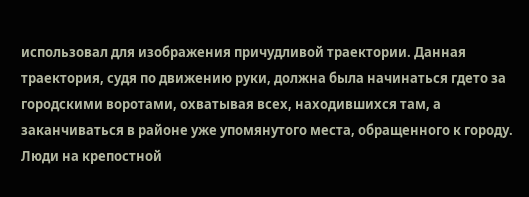использовал для изображения причудливой траектории. Данная траектория, судя по движению руки, должна была начинаться гдето за городскими воротами, охватывая всех, находившихся там, а заканчиваться в районе уже упомянутого места, обращенного к городу.
Люди на крепостной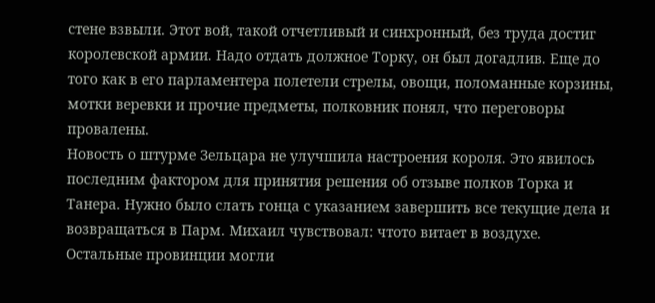стене взвыли. Этот вой, такой отчетливый и синхронный, без труда достиг королевской армии. Надо отдать должное Торку, он был догадлив. Еще до того как в его парламентера полетели стрелы, овощи, поломанные корзины, мотки веревки и прочие предметы, полковник понял, что переговоры провалены.
Новость о штурме Зельцара не улучшила настроения короля. Это явилось последним фактором для принятия решения об отзыве полков Торка и Танера. Нужно было слать гонца с указанием завершить все текущие дела и возвращаться в Парм. Михаил чувствовал: чтото витает в воздухе. Остальные провинции могли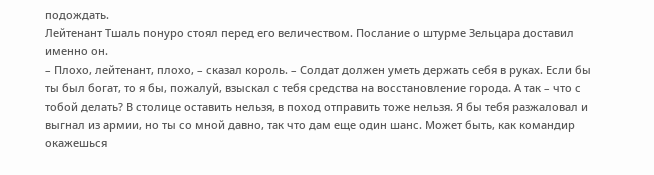подождать.
Лейтенант Тшаль понуро стоял перед его величеством. Послание о штурме Зельцара доставил именно он.
– Плохо, лейтенант, плохо, – сказал король. – Солдат должен уметь держать себя в руках. Если бы ты был богат, то я бы, пожалуй, взыскал с тебя средства на восстановление города. А так – что с тобой делать? В столице оставить нельзя, в поход отправить тоже нельзя. Я бы тебя разжаловал и выгнал из армии, но ты со мной давно, так что дам еще один шанс. Может быть, как командир окажешься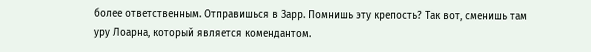более ответственным. Отправишься в Зарр. Помнишь эту крепость? Так вот, сменишь там уру Лоарна, который является комендантом.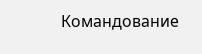Командование